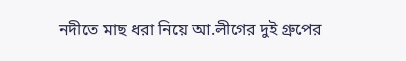নদীতে মাছ ধরা নিয়ে আ.লীগের দুই গ্রুপের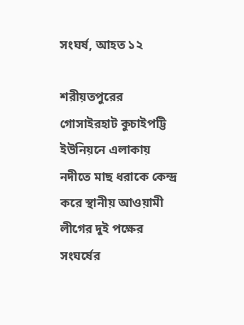সংঘর্ষ, আহত ১২

শরীয়তপুরের গোসাইরহাট কুচাইপট্টি ইউনিয়নে এলাকায় নদীতে মাছ ধরাকে কেন্দ্র করে স্থানীয় আওয়ামী লীগের দুই পক্ষের সংঘর্ষের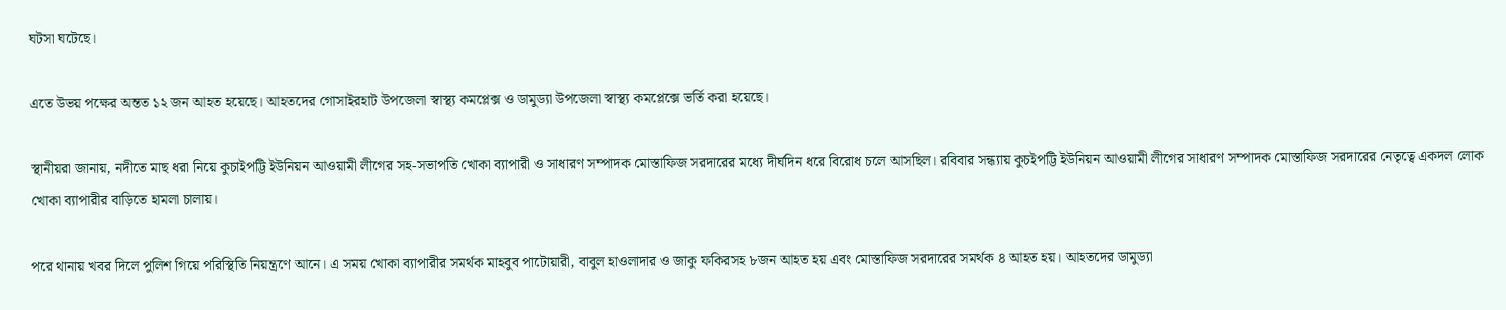ঘটসা ঘটেছে।

এতে উভয় পক্ষের অন্তত ১২ জন আহত হয়েছে। আহতদের গোসাইরহাট উপজেলা স্বাস্থ্য কমপ্লেক্স ও ডামুড্যা উপজেলা স্বাস্থ্য কমপ্লেক্সে ভর্তি করা হয়েছে।

স্থানীয়রা জানায়, নদীতে মাছ ধরা নিয়ে কুচাইপট্টি ইউনিয়ন আওয়ামী লীগের সহ-সভাপতি খোকা ব্যাপারী ও সাধারণ সম্পাদক মোস্তাফিজ সরদারের মধ্যে দীর্ঘদিন ধরে বিরোধ চলে আসছিল। রবিবার সন্ধ্যায় কুচইপট্টি ইউনিয়ন আওয়ামী লীগের সাধারণ সম্পাদক মোস্তাফিজ সরদারের নেতৃত্বে একদল লোক খোকা ব্যাপারীর বাড়িতে হামলা চালায়।

পরে থানায় খবর দিলে পুলিশ গিয়ে পরিস্থিতি নিয়ন্ত্রণে আনে। এ সময় খোকা ব্যাপারীর সমর্থক মাহবুব পাটোয়ারী, বাবুল হাওলাদার ও জাকু ফকিরসহ ৮জন আহত হয় এবং মোস্তাফিজ সরদারের সমর্থক ৪ আহত হয়। আহতদের ডামুড্যা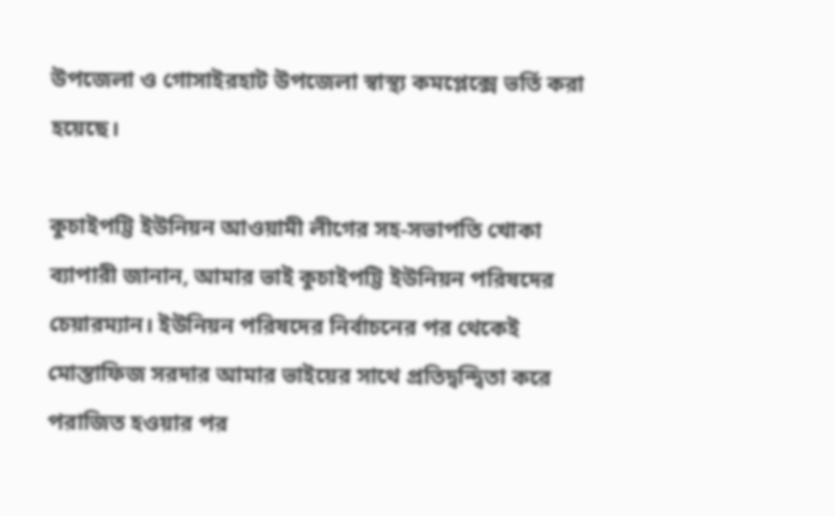উপজেলা ও গোসাইরহাট উপজেলা স্বাস্থ্য কমপ্লেক্সে ভর্তি করা হয়েছে।

কুচাইপট্টি ইউনিয়ন আওয়ামী লীগের সহ-সভাপতি খোকা ব্যাপারী জানান, আমার ভাই কুচাইপট্টি ইউনিয়ন পরিষদের চেয়ারম্যান। ইউনিয়ন পরিষদের নির্বাচনের পর থেকেই মোস্তাফিজ সরদার আমার ভাইয়ের সাথে প্রতিদ্বন্দ্বিতা করে পরাজিত হওয়ার পর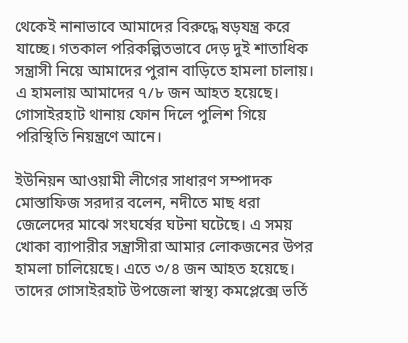থেকেই নানাভাবে আমাদের বিরুদ্ধে ষড়যন্ত্র করে যাচ্ছে। গতকাল পরিকল্পিতভাবে দেড় দুই শাতাধিক সন্ত্রাসী নিয়ে আমাদের পুরান বাড়িতে হামলা চালায়। এ হামলায় আমাদের ৭/৮ জন আহত হয়েছে। গোসাইরহাট থানায় ফোন দিলে পুলিশ গিয়ে পরিস্থিতি নিয়ন্ত্রণে আনে।

ইউনিয়ন আওয়ামী লীগের সাধারণ সম্পাদক মোস্তাফিজ সরদার বলেন, নদীতে মাছ ধরা জেলেদের মাঝে সংঘর্ষের ঘটনা ঘটেছে। এ সময় খোকা ব্যাপারীর সন্ত্রাসীরা আমার লোকজনের উপর হামলা চালিয়েছে। এতে ৩/৪ জন আহত হয়েছে। তাদের গোসাইরহাট উপজেলা স্বাস্থ্য কমপ্লেক্সে ভর্তি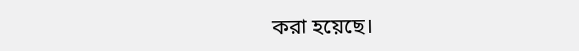করা হয়েছে।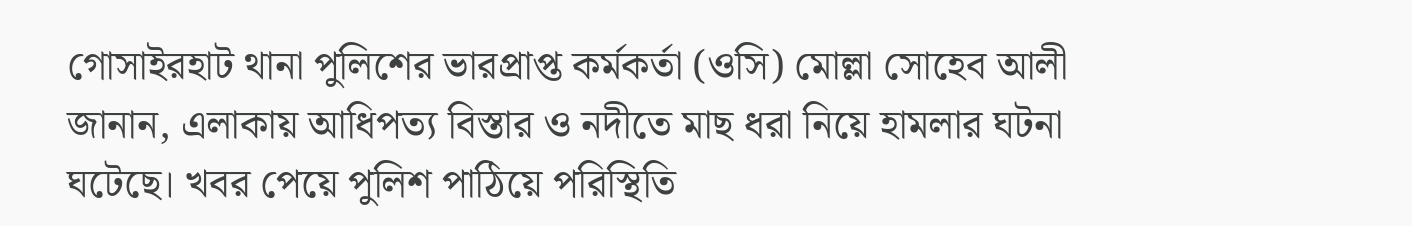গোসাইরহাট থানা পুলিশের ভারপ্রাপ্ত কর্মকর্তা (ওসি) মোল্লা সোহেব আলী জানান, এলাকায় আধিপত্য বিস্তার ও নদীতে মাছ ধরা নিয়ে হামলার ঘটনা ঘটেছে। খবর পেয়ে পুলিশ পাঠিয়ে পরিস্থিতি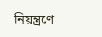নিয়ন্ত্রণে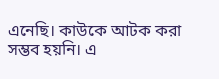এনেছি। কাউকে আটক করা সম্ভব হয়নি। এ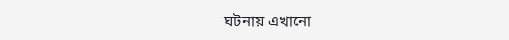ঘটনায় এখানো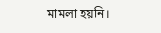মামলা হয়নি।